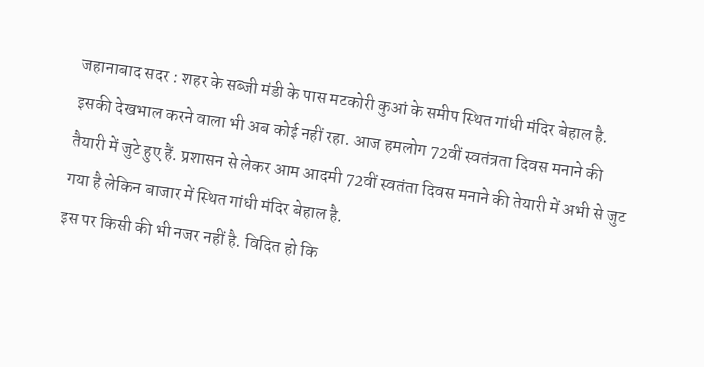जहानाबाद सदर : शहर के सब्जी मंडी के पास मटकोरी कुआं के समीप स्थित गांधी मंदिर बेहाल है. इसकी देखभाल करने वाला भी अब कोई नहीं रहा. आज हमलोग 72वीं स्वतंत्रता दिवस मनाने की तैयारी में जुटे हुए हैं. प्रशासन से लेकर आम आदमी 72वीं स्वतंता दिवस मनाने की तेयारी में अभी से जुट गया है लेकिन बाजार में स्थित गांधी मंदिर बेहाल है.
इस पर किसी की भी नजर नहीं है. विदित हो कि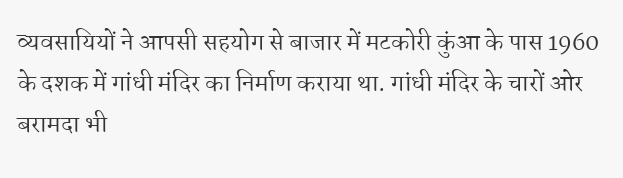व्यवसायियों ने आपसी सहयोग से बाजार में मटकोरी कुंआ के पास 1960 के दशक में गांधी मंदिर का निर्माण कराया था. गांधी मंदिर के चारों ओर बरामदा भी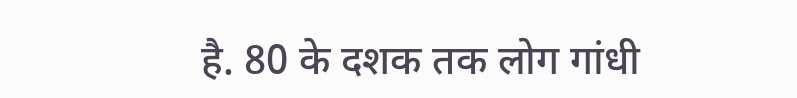है. 80 के दशक तक लोग गांधी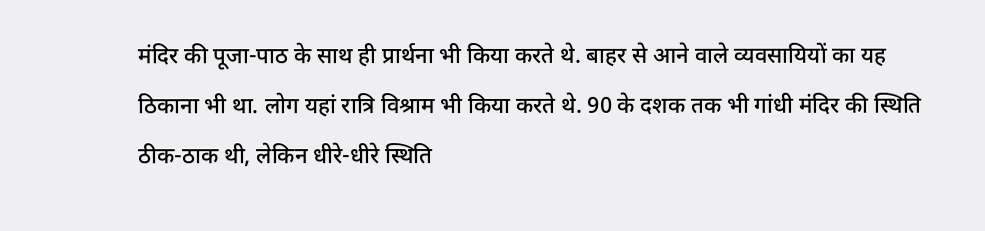मंदिर की पूजा-पाठ के साथ ही प्रार्थना भी किया करते थे. बाहर से आने वाले व्यवसायियों का यह ठिकाना भी था. लोग यहां रात्रि विश्राम भी किया करते थे. 90 के दशक तक भी गांधी मंदिर की स्थिति ठीक-ठाक थी, लेकिन धीरे-धीरे स्थिति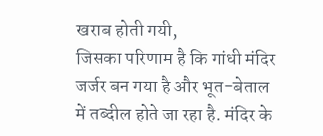खराब होती गयी,
जिसका परिणाम है कि गांधी मंदिर जर्जर बन गया है और भूत-बेताल में तब्दील होते जा रहा है. मंदिर के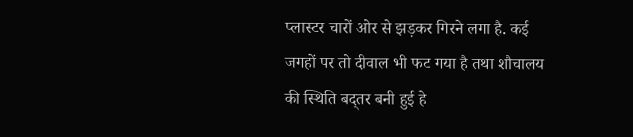प्लास्टर चारों ओर से झड़कर गिरने लगा है. कई जगहों पर तो दीवाल भी फट गया है तथा शौचालय की स्थिति बद्तर बनी हुई हे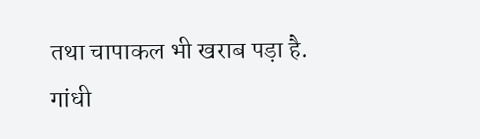तथा चापाकल भी खराब पड़ा है. गांधी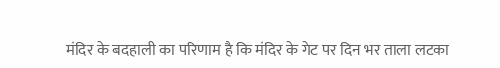मंदिर के बदहाली का परिणाम है कि मंदिर के गेट पर दिन भर ताला लटका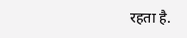रहता है.